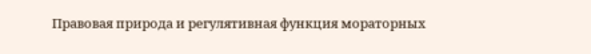Правовая природа и регулятивная функция мораторных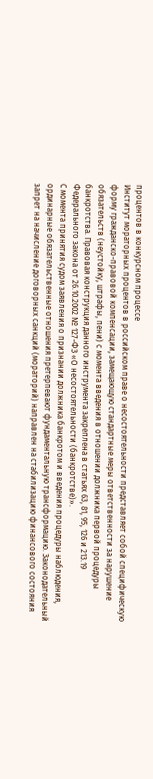процентов в конкурсном процессе
Институт мораторных процентов в российском праве о несостоятельности представляет собой специфическую форму гражданско-правовой компенсации, замещающую стандартные меры ответственности за нарушение обязательств (неустойку, штрафы, пени) с момента введения в отношении должника первой процедуры банкротства. Правовая конструкция данного инструмента закреплена в статьях 63, 81, 95, 126 и 213.19 Федерального закона от 26.10.2002 № 127-ФЗ «О несостоятельности (банкротстве)».
С момента принятия судом заявления о признании должника банкротом и введения процедуры наблюдения, ординарные обязательственные отношения претерпевают фундаментальную трансформацию. Законодательный запрет на начисление договорных санкций (мораторий) направлен на стабилизацию финансового состояния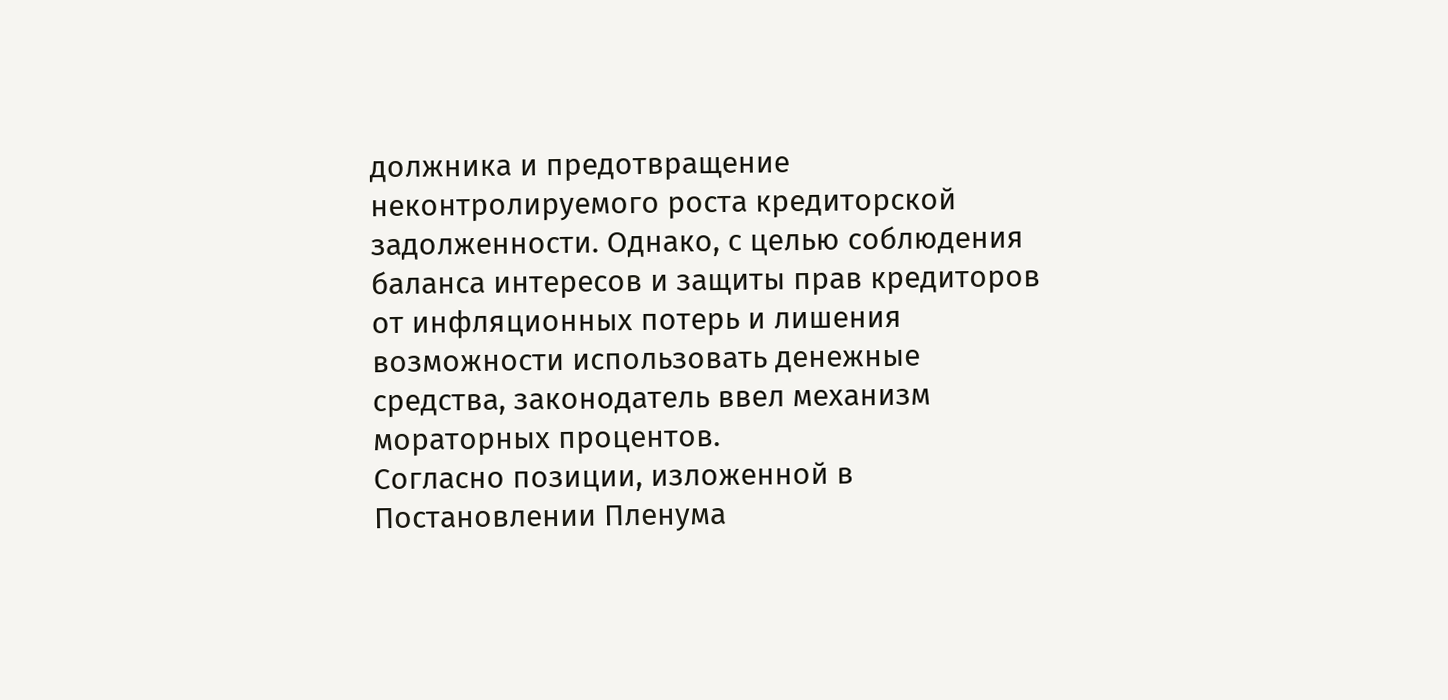должника и предотвращение неконтролируемого роста кредиторской задолженности. Однако, с целью соблюдения баланса интересов и защиты прав кредиторов от инфляционных потерь и лишения возможности использовать денежные средства, законодатель ввел механизм мораторных процентов.
Согласно позиции, изложенной в Постановлении Пленума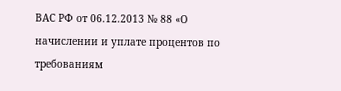ВАС РФ от 06.12.2013 № 88 «О начислении и уплате процентов по требованиям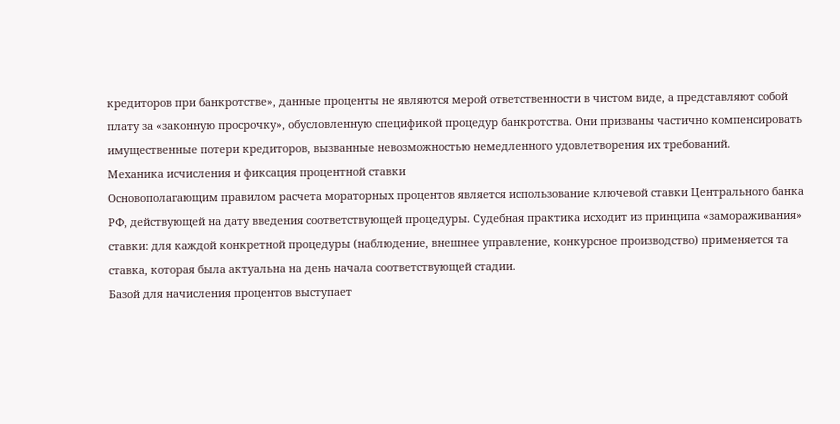кредиторов при банкротстве», данные проценты не являются мерой ответственности в чистом виде, а представляют собой плату за «законную просрочку», обусловленную спецификой процедур банкротства. Они призваны частично компенсировать имущественные потери кредиторов, вызванные невозможностью немедленного удовлетворения их требований.
Механика исчисления и фиксация процентной ставки
Основополагающим правилом расчета мораторных процентов является использование ключевой ставки Центрального банка РФ, действующей на дату введения соответствующей процедуры. Судебная практика исходит из принципа «замораживания» ставки: для каждой конкретной процедуры (наблюдение, внешнее управление, конкурсное производство) применяется та ставка, которая была актуальна на день начала соответствующей стадии.
Базой для начисления процентов выступает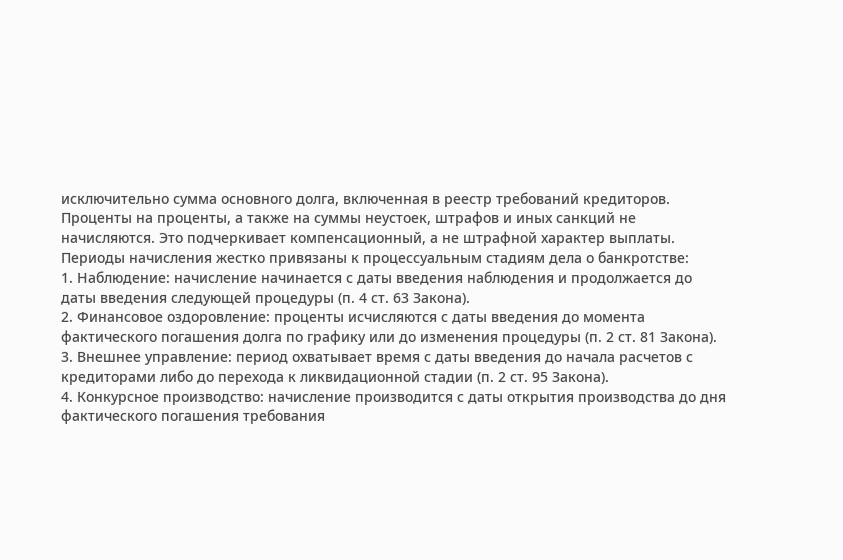исключительно сумма основного долга, включенная в реестр требований кредиторов. Проценты на проценты, а также на суммы неустоек, штрафов и иных санкций не начисляются. Это подчеркивает компенсационный, а не штрафной характер выплаты.
Периоды начисления жестко привязаны к процессуальным стадиям дела о банкротстве:
1. Наблюдение: начисление начинается с даты введения наблюдения и продолжается до даты введения следующей процедуры (п. 4 ст. 63 Закона).
2. Финансовое оздоровление: проценты исчисляются с даты введения до момента фактического погашения долга по графику или до изменения процедуры (п. 2 ст. 81 Закона).
3. Внешнее управление: период охватывает время с даты введения до начала расчетов с кредиторами либо до перехода к ликвидационной стадии (п. 2 ст. 95 Закона).
4. Конкурсное производство: начисление производится с даты открытия производства до дня фактического погашения требования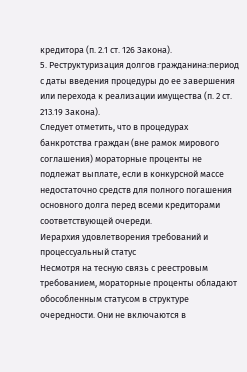кредитора (п. 2.1 ст. 126 Закона).
5. Реструктуризация долгов гражданина:период с даты введения процедуры до ее завершения или перехода к реализации имущества (п. 2 ст. 213.19 Закона).
Следует отметить, что в процедурах банкротства граждан (вне рамок мирового соглашения) мораторные проценты не подлежат выплате, если в конкурсной массе недостаточно средств для полного погашения основного долга перед всеми кредиторами соответствующей очереди.
Иерархия удовлетворения требований и процессуальный статус
Несмотря на тесную связь с реестровым требованием, мораторные проценты обладают обособленным статусом в структуре очередности. Они не включаются в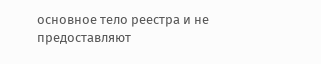основное тело реестра и не предоставляют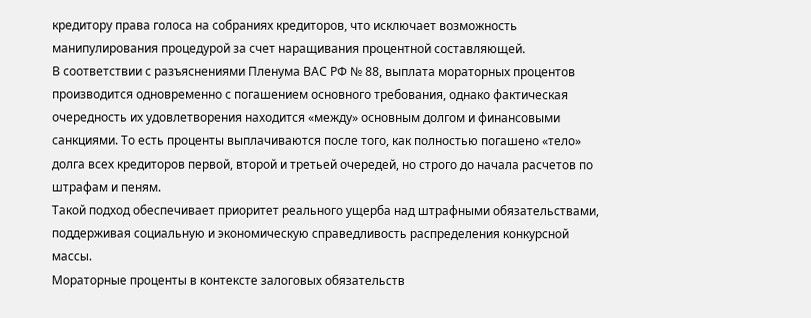кредитору права голоса на собраниях кредиторов, что исключает возможность манипулирования процедурой за счет наращивания процентной составляющей.
В соответствии с разъяснениями Пленума ВАС РФ № 88, выплата мораторных процентов производится одновременно с погашением основного требования, однако фактическая очередность их удовлетворения находится «между» основным долгом и финансовыми санкциями. То есть проценты выплачиваются после того, как полностью погашено «тело» долга всех кредиторов первой, второй и третьей очередей, но строго до начала расчетов по штрафам и пеням.
Такой подход обеспечивает приоритет реального ущерба над штрафными обязательствами, поддерживая социальную и экономическую справедливость распределения конкурсной массы.
Мораторные проценты в контексте залоговых обязательств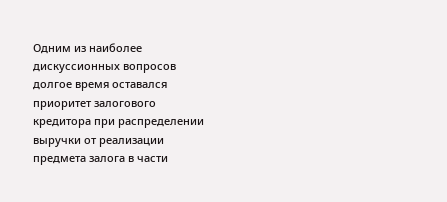Одним из наиболее дискуссионных вопросов долгое время оставался приоритет залогового кредитора при распределении выручки от реализации предмета залога в части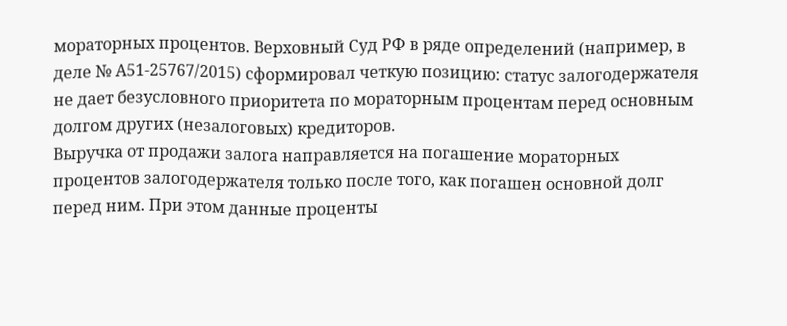мораторных процентов. Верховный Суд РФ в ряде определений (например, в деле № А51-25767/2015) сформировал четкую позицию: статус залогодержателя не дает безусловного приоритета по мораторным процентам перед основным долгом других (незалоговых) кредиторов.
Выручка от продажи залога направляется на погашение мораторных процентов залогодержателя только после того, как погашен основной долг перед ним. При этом данные проценты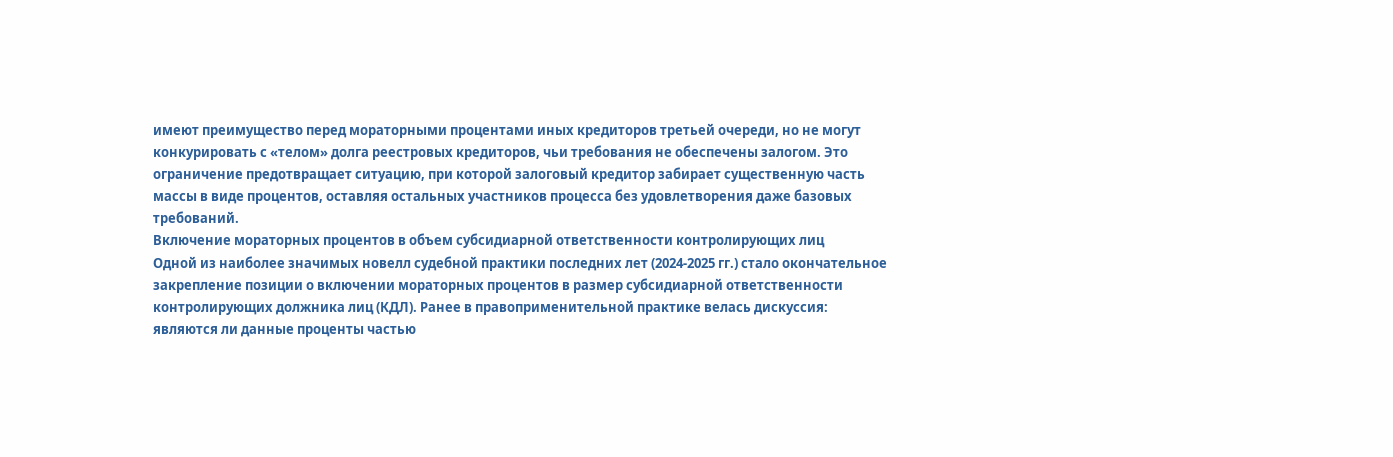имеют преимущество перед мораторными процентами иных кредиторов третьей очереди, но не могут конкурировать с «телом» долга реестровых кредиторов, чьи требования не обеспечены залогом. Это ограничение предотвращает ситуацию, при которой залоговый кредитор забирает существенную часть массы в виде процентов, оставляя остальных участников процесса без удовлетворения даже базовых требований.
Включение мораторных процентов в объем субсидиарной ответственности контролирующих лиц
Одной из наиболее значимых новелл судебной практики последних лет (2024-2025 гг.) стало окончательное закрепление позиции о включении мораторных процентов в размер субсидиарной ответственности контролирующих должника лиц (КДЛ). Ранее в правоприменительной практике велась дискуссия: являются ли данные проценты частью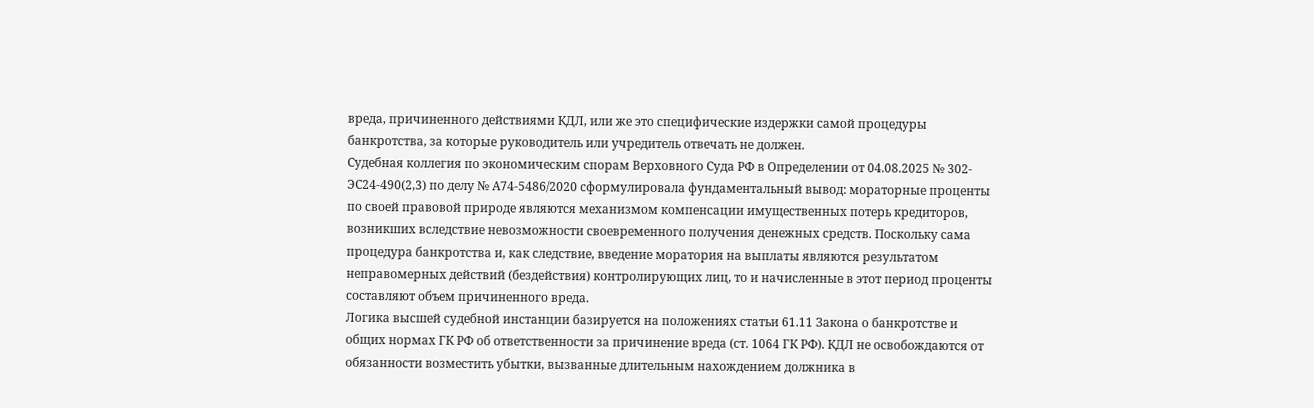вреда, причиненного действиями КДЛ, или же это специфические издержки самой процедуры банкротства, за которые руководитель или учредитель отвечать не должен.
Судебная коллегия по экономическим спорам Верховного Суда РФ в Определении от 04.08.2025 № 302-ЭС24-490(2,3) по делу № А74-5486/2020 сформулировала фундаментальный вывод: мораторные проценты по своей правовой природе являются механизмом компенсации имущественных потерь кредиторов, возникших вследствие невозможности своевременного получения денежных средств. Поскольку сама процедура банкротства и, как следствие, введение моратория на выплаты являются результатом неправомерных действий (бездействия) контролирующих лиц, то и начисленные в этот период проценты составляют объем причиненного вреда.
Логика высшей судебной инстанции базируется на положениях статьи 61.11 Закона о банкротстве и общих нормах ГК РФ об ответственности за причинение вреда (ст. 1064 ГК РФ). КДЛ не освобождаются от обязанности возместить убытки, вызванные длительным нахождением должника в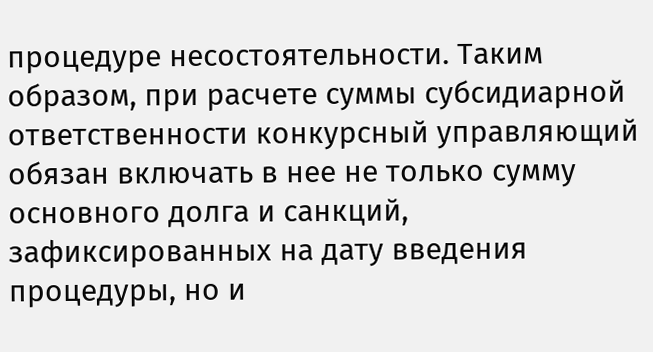процедуре несостоятельности. Таким образом, при расчете суммы субсидиарной ответственности конкурсный управляющий обязан включать в нее не только сумму основного долга и санкций, зафиксированных на дату введения процедуры, но и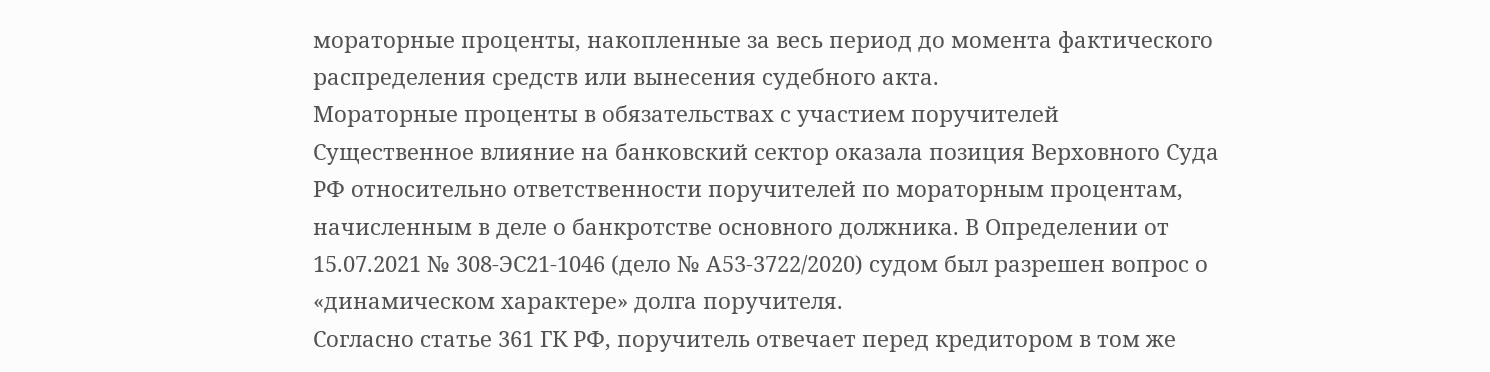мораторные проценты, накопленные за весь период до момента фактического распределения средств или вынесения судебного акта.
Мораторные проценты в обязательствах с участием поручителей
Существенное влияние на банковский сектор оказала позиция Верховного Суда РФ относительно ответственности поручителей по мораторным процентам, начисленным в деле о банкротстве основного должника. В Определении от 15.07.2021 № 308-ЭС21-1046 (дело № А53-3722/2020) судом был разрешен вопрос о «динамическом характере» долга поручителя.
Согласно статье 361 ГК РФ, поручитель отвечает перед кредитором в том же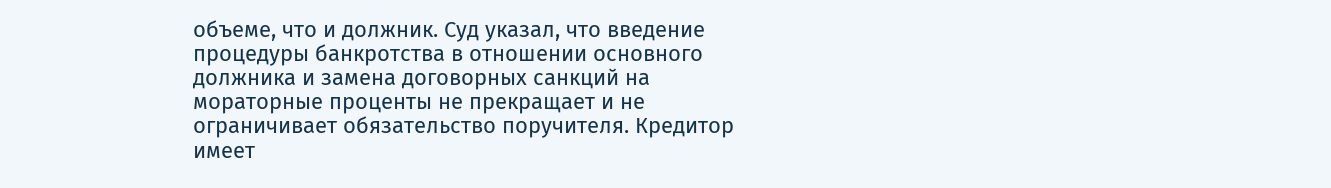объеме, что и должник. Суд указал, что введение процедуры банкротства в отношении основного должника и замена договорных санкций на мораторные проценты не прекращает и не ограничивает обязательство поручителя. Кредитор имеет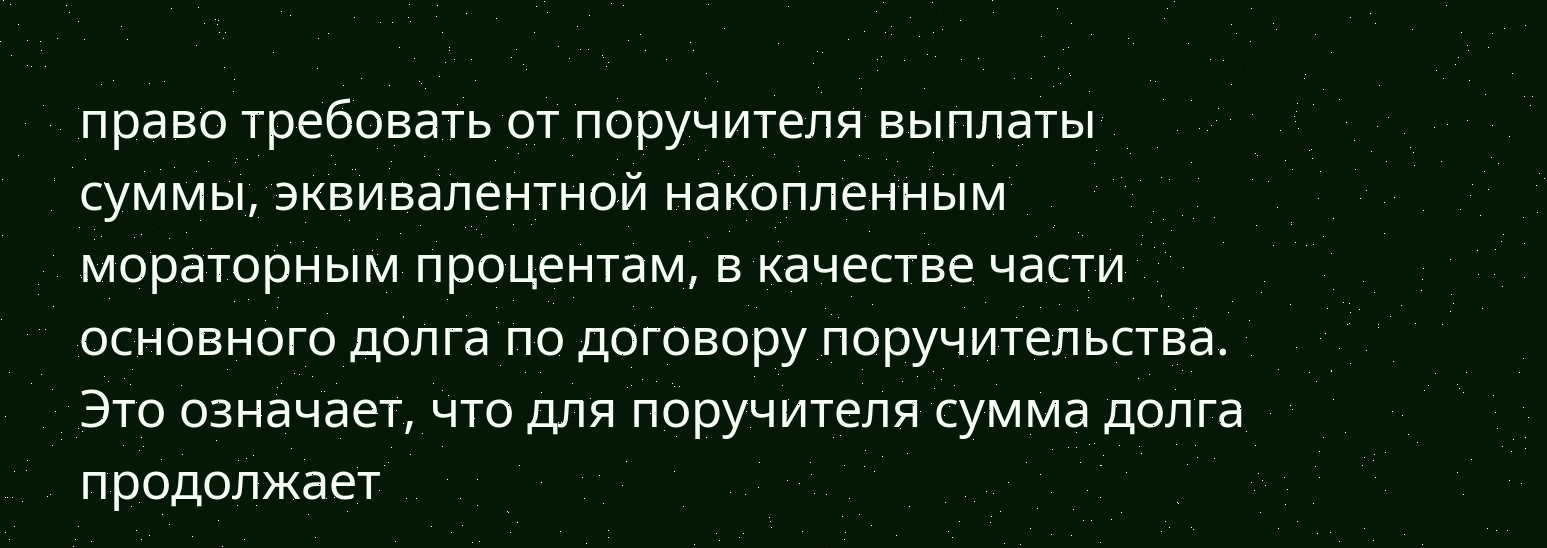право требовать от поручителя выплаты суммы, эквивалентной накопленным мораторным процентам, в качестве части основного долга по договору поручительства.
Это означает, что для поручителя сумма долга продолжает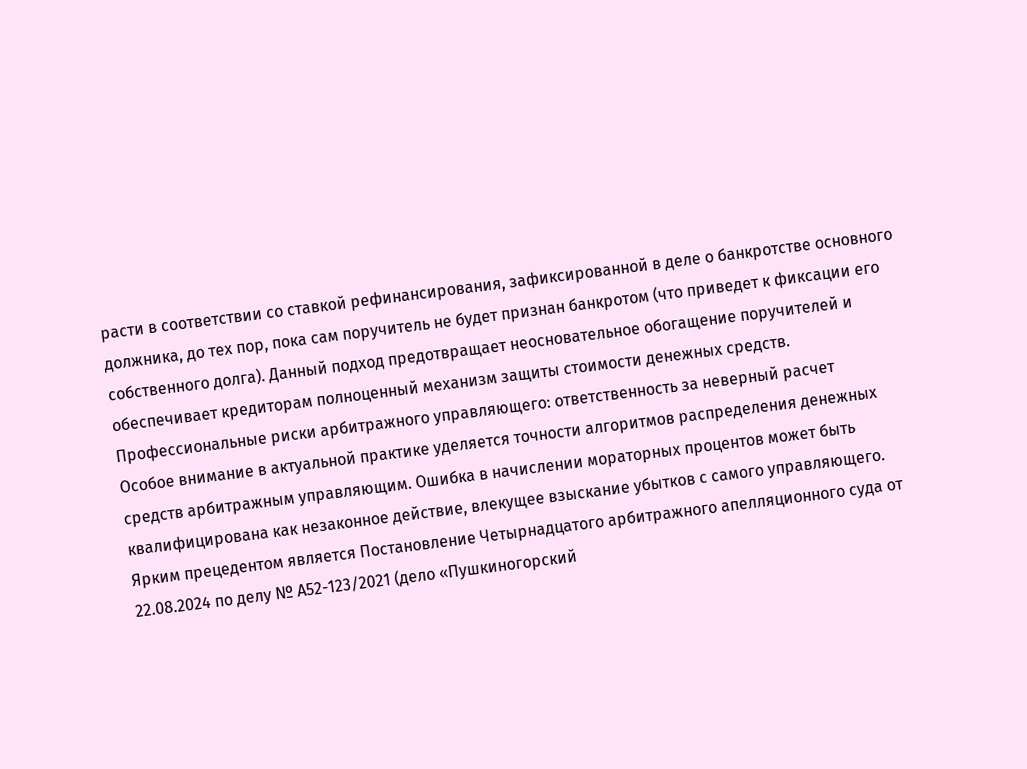расти в соответствии со ставкой рефинансирования, зафиксированной в деле о банкротстве основного должника, до тех пор, пока сам поручитель не будет признан банкротом (что приведет к фиксации его собственного долга). Данный подход предотвращает неосновательное обогащение поручителей и обеспечивает кредиторам полноценный механизм защиты стоимости денежных средств.
Профессиональные риски арбитражного управляющего: ответственность за неверный расчет
Особое внимание в актуальной практике уделяется точности алгоритмов распределения денежных средств арбитражным управляющим. Ошибка в начислении мораторных процентов может быть квалифицирована как незаконное действие, влекущее взыскание убытков с самого управляющего.
Ярким прецедентом является Постановление Четырнадцатого арбитражного апелляционного суда от 22.08.2024 по делу № А52-123/2021 (дело «Пушкиногорский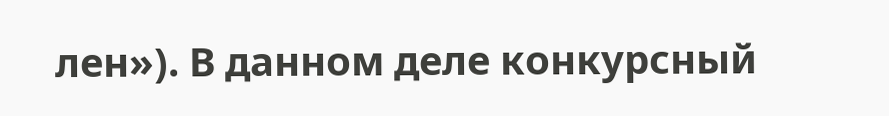лен»). В данном деле конкурсный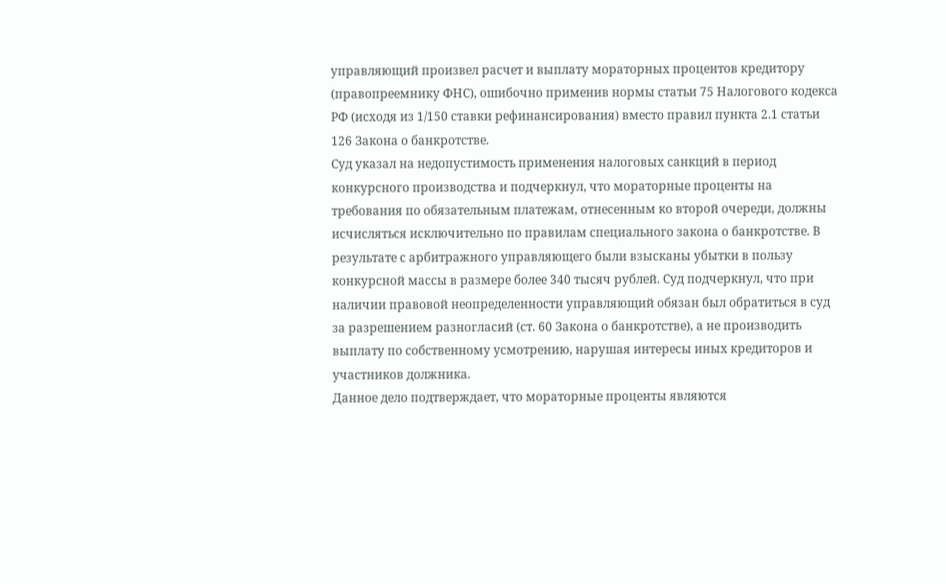управляющий произвел расчет и выплату мораторных процентов кредитору (правопреемнику ФНС), ошибочно применив нормы статьи 75 Налогового кодекса РФ (исходя из 1/150 ставки рефинансирования) вместо правил пункта 2.1 статьи 126 Закона о банкротстве.
Суд указал на недопустимость применения налоговых санкций в период конкурсного производства и подчеркнул, что мораторные проценты на требования по обязательным платежам, отнесенным ко второй очереди, должны исчисляться исключительно по правилам специального закона о банкротстве. В результате с арбитражного управляющего были взысканы убытки в пользу конкурсной массы в размере более 340 тысяч рублей. Суд подчеркнул, что при наличии правовой неопределенности управляющий обязан был обратиться в суд за разрешением разногласий (ст. 60 Закона о банкротстве), а не производить выплату по собственному усмотрению, нарушая интересы иных кредиторов и участников должника.
Данное дело подтверждает, что мораторные проценты являются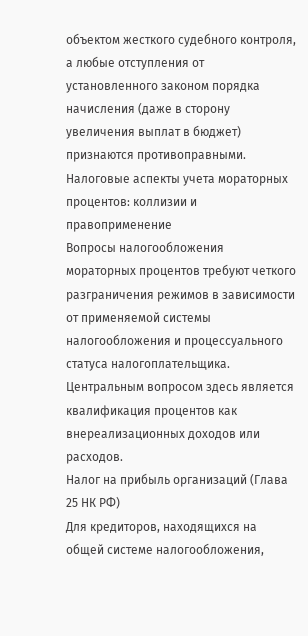объектом жесткого судебного контроля, а любые отступления от установленного законом порядка начисления (даже в сторону увеличения выплат в бюджет) признаются противоправными.
Налоговые аспекты учета мораторных процентов: коллизии и правоприменение
Вопросы налогообложения мораторных процентов требуют четкого разграничения режимов в зависимости от применяемой системы налогообложения и процессуального статуса налогоплательщика. Центральным вопросом здесь является квалификация процентов как внереализационных доходов или расходов.
Налог на прибыль организаций (Глава 25 НК РФ)
Для кредиторов, находящихся на общей системе налогообложения,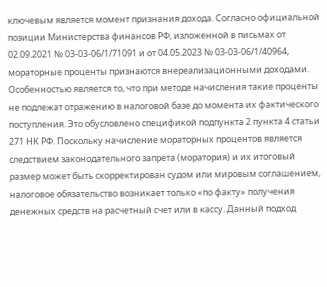ключевым является момент признания дохода. Согласно официальной позиции Министерства финансов РФ, изложенной в письмах от 02.09.2021 № 03-03-06/1/71091 и от 04.05.2023 № 03-03-06/1/40964, мораторные проценты признаются внереализационными доходами.
Особенностью является то, что при методе начисления такие проценты не подлежат отражению в налоговой базе до момента их фактического поступления. Это обусловлено спецификой подпункта 2 пункта 4 статьи 271 НК РФ. Поскольку начисление мораторных процентов является следствием законодательного запрета (моратория) и их итоговый размер может быть скорректирован судом или мировым соглашением, налоговое обязательство возникает только «по факту» получения денежных средств на расчетный счет или в кассу. Данный подход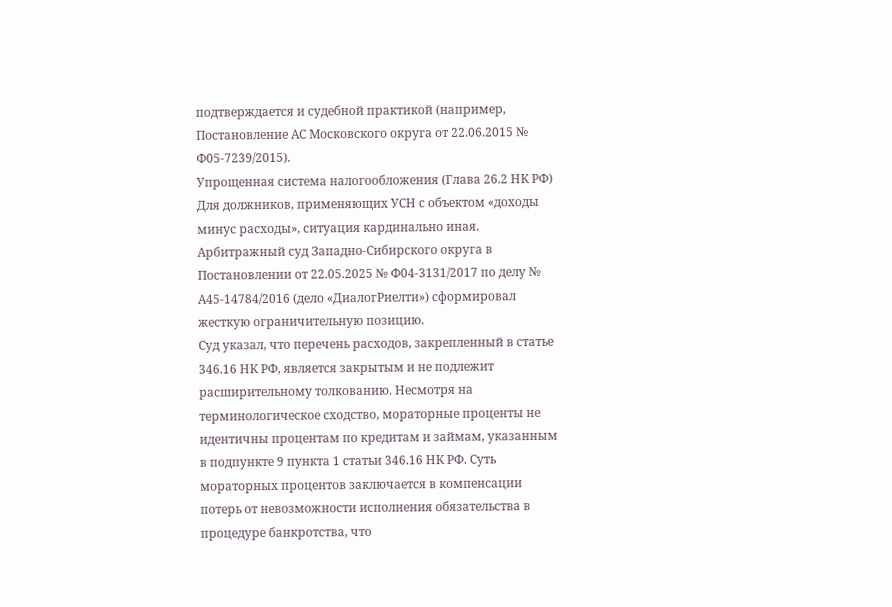подтверждается и судебной практикой (например, Постановление АС Московского округа от 22.06.2015 № Ф05-7239/2015).
Упрощенная система налогообложения (Глава 26.2 НК РФ)
Для должников, применяющих УСН с объектом «доходы минус расходы», ситуация кардинально иная. Арбитражный суд Западно-Сибирского округа в Постановлении от 22.05.2025 № Ф04-3131/2017 по делу № А45-14784/2016 (дело «ДиалогРиелти») сформировал жесткую ограничительную позицию.
Суд указал, что перечень расходов, закрепленный в статье 346.16 НК РФ, является закрытым и не подлежит расширительному толкованию. Несмотря на терминологическое сходство, мораторные проценты не идентичны процентам по кредитам и займам, указанным в подпункте 9 пункта 1 статьи 346.16 НК РФ. Суть мораторных процентов заключается в компенсации потерь от невозможности исполнения обязательства в процедуре банкротства, что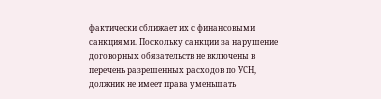фактически сближает их с финансовыми санкциями. Поскольку санкции за нарушение договорных обязательств не включены в перечень разрешенных расходов по УСН, должник не имеет права уменьшать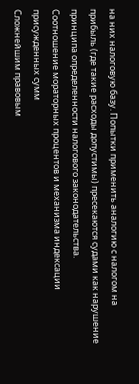на них налоговую базу. Попытки применить аналогию с налогом на прибыль (где такие расходы допустимы) пресекаются судами как нарушение принципа определенности налогового законодательства.
Соотношение мораторных процентов и механизма индексации присужденных сумм
Сложнейшим правовым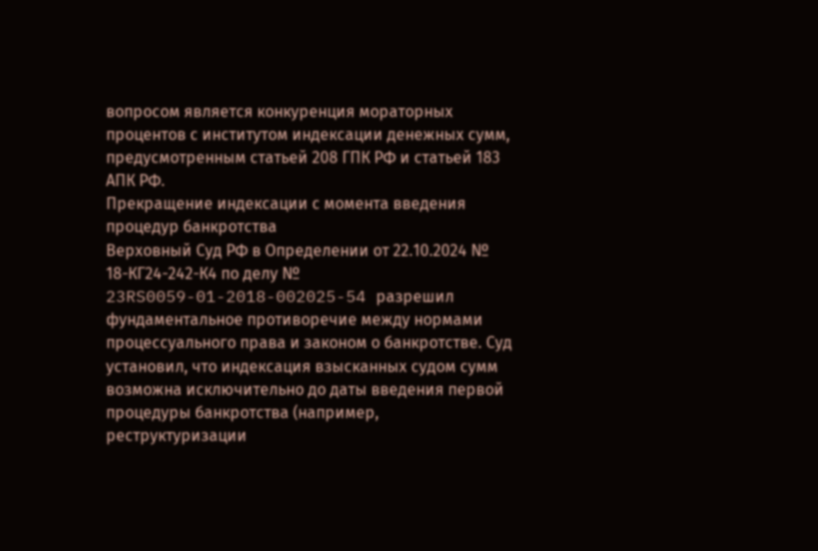вопросом является конкуренция мораторных процентов с институтом индексации денежных сумм, предусмотренным статьей 208 ГПК РФ и статьей 183 АПК РФ.
Прекращение индексации с момента введения процедур банкротства
Верховный Суд РФ в Определении от 22.10.2024 № 18-КГ24-242-К4 по делу № 23RS0059-01-2018-002025-54 разрешил фундаментальное противоречие между нормами процессуального права и законом о банкротстве. Суд установил, что индексация взысканных судом сумм возможна исключительно до даты введения первой процедуры банкротства (например, реструктуризации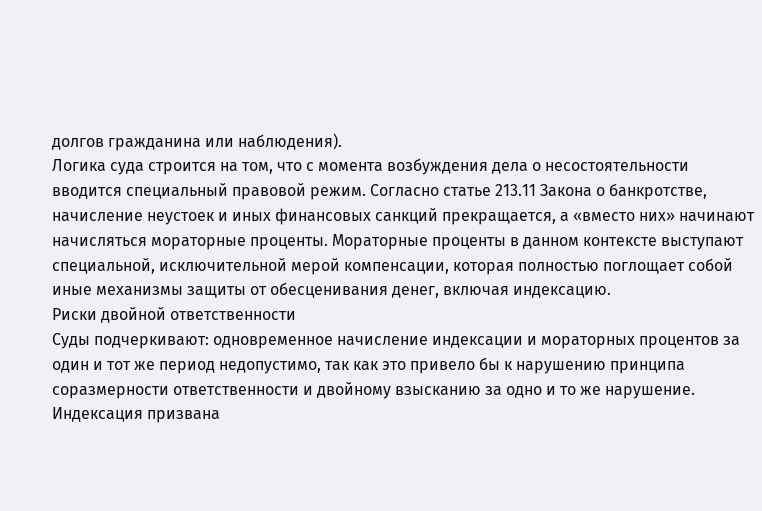долгов гражданина или наблюдения).
Логика суда строится на том, что с момента возбуждения дела о несостоятельности вводится специальный правовой режим. Согласно статье 213.11 Закона о банкротстве, начисление неустоек и иных финансовых санкций прекращается, а «вместо них» начинают начисляться мораторные проценты. Мораторные проценты в данном контексте выступают специальной, исключительной мерой компенсации, которая полностью поглощает собой иные механизмы защиты от обесценивания денег, включая индексацию.
Риски двойной ответственности
Суды подчеркивают: одновременное начисление индексации и мораторных процентов за один и тот же период недопустимо, так как это привело бы к нарушению принципа соразмерности ответственности и двойному взысканию за одно и то же нарушение. Индексация призвана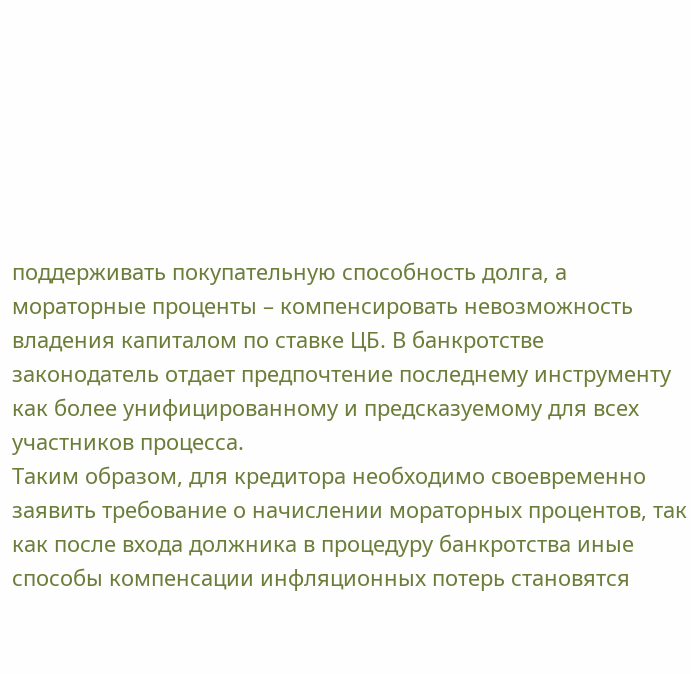поддерживать покупательную способность долга, а мораторные проценты – компенсировать невозможность владения капиталом по ставке ЦБ. В банкротстве законодатель отдает предпочтение последнему инструменту как более унифицированному и предсказуемому для всех участников процесса.
Таким образом, для кредитора необходимо своевременно заявить требование о начислении мораторных процентов, так как после входа должника в процедуру банкротства иные способы компенсации инфляционных потерь становятся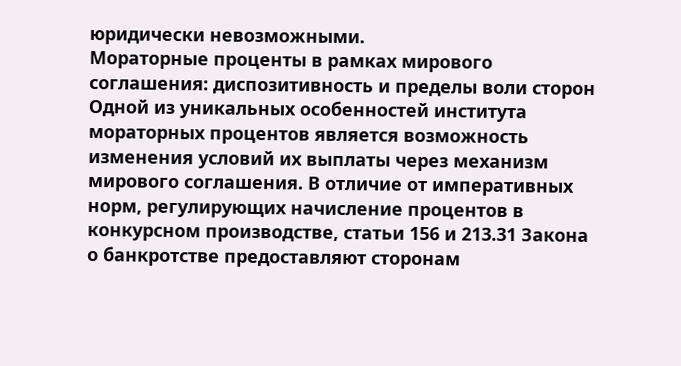юридически невозможными.
Мораторные проценты в рамках мирового соглашения: диспозитивность и пределы воли сторон
Одной из уникальных особенностей института мораторных процентов является возможность изменения условий их выплаты через механизм мирового соглашения. В отличие от императивных норм, регулирующих начисление процентов в конкурсном производстве, статьи 156 и 213.31 Закона о банкротстве предоставляют сторонам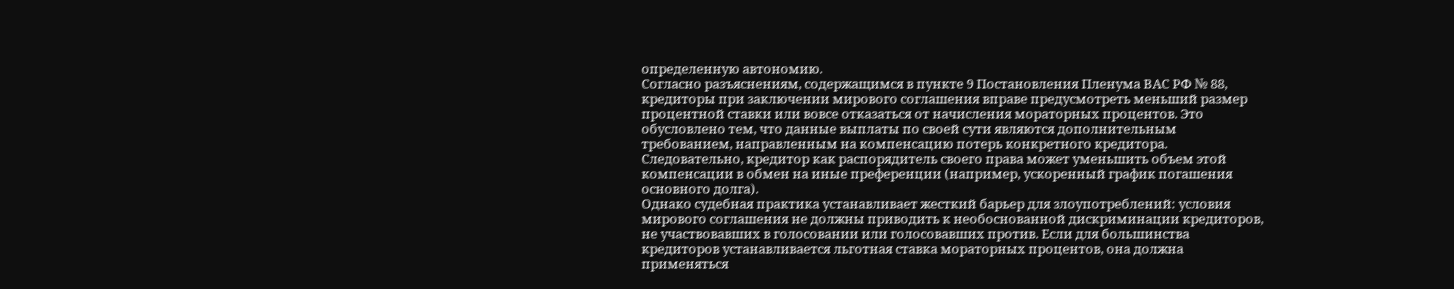определенную автономию.
Согласно разъяснениям, содержащимся в пункте 9 Постановления Пленума ВАС РФ № 88, кредиторы при заключении мирового соглашения вправе предусмотреть меньший размер процентной ставки или вовсе отказаться от начисления мораторных процентов. Это обусловлено тем, что данные выплаты по своей сути являются дополнительным требованием, направленным на компенсацию потерь конкретного кредитора. Следовательно, кредитор как распорядитель своего права может уменьшить объем этой компенсации в обмен на иные преференции (например, ускоренный график погашения основного долга).
Однако судебная практика устанавливает жесткий барьер для злоупотреблений: условия мирового соглашения не должны приводить к необоснованной дискриминации кредиторов, не участвовавших в голосовании или голосовавших против. Если для большинства кредиторов устанавливается льготная ставка мораторных процентов, она должна применяться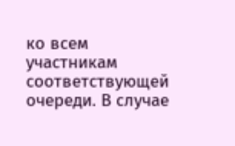ко всем участникам соответствующей очереди. В случае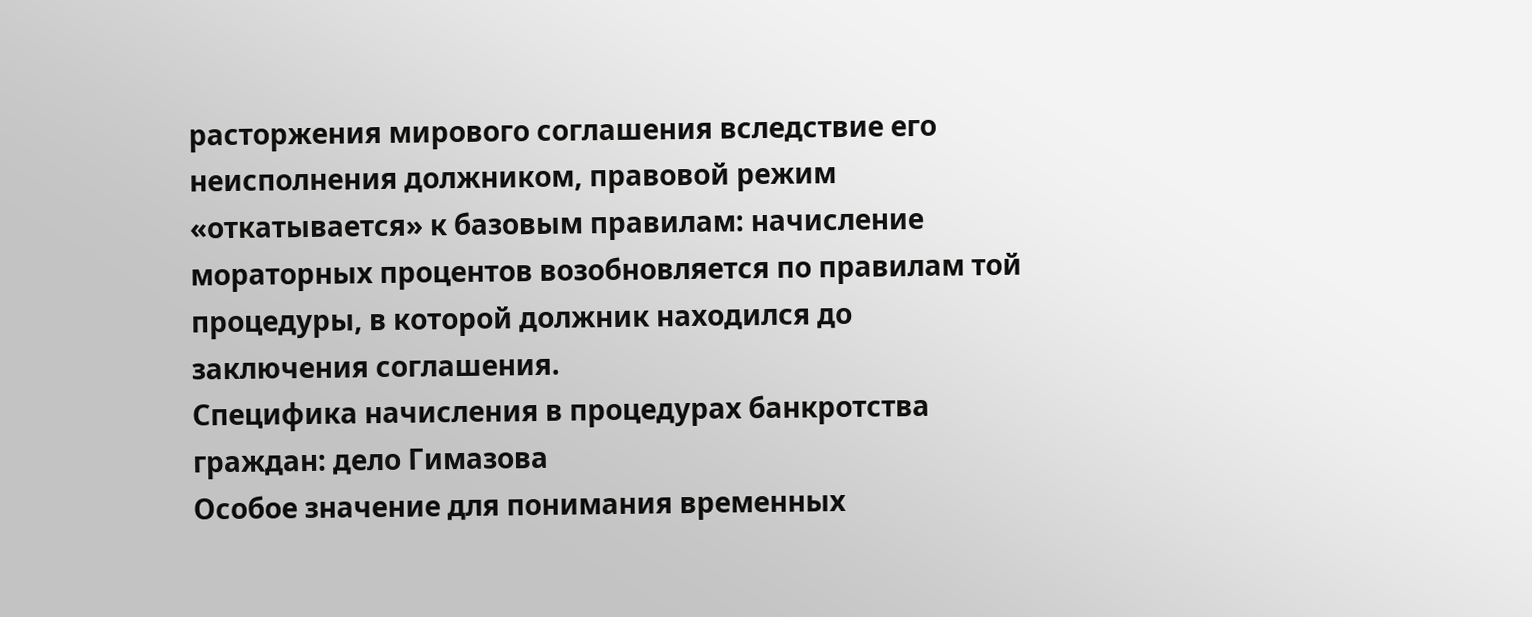расторжения мирового соглашения вследствие его неисполнения должником, правовой режим «откатывается» к базовым правилам: начисление мораторных процентов возобновляется по правилам той процедуры, в которой должник находился до заключения соглашения.
Специфика начисления в процедурах банкротства граждан: дело Гимазова
Особое значение для понимания временных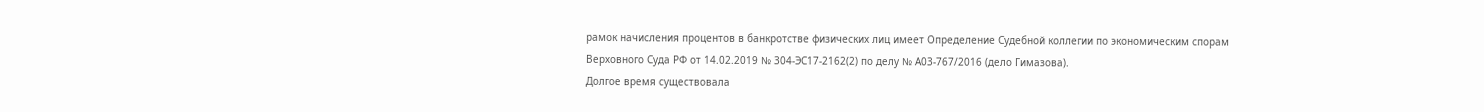рамок начисления процентов в банкротстве физических лиц имеет Определение Судебной коллегии по экономическим спорам Верховного Суда РФ от 14.02.2019 № 304-ЭС17-2162(2) по делу № А03-767/2016 (дело Гимазова).
Долгое время существовала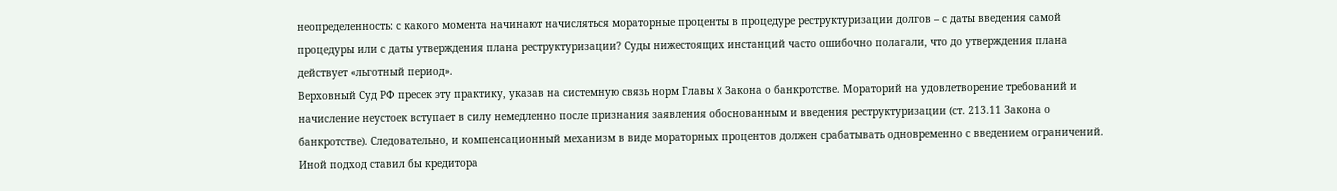неопределенность: с какого момента начинают начисляться мораторные проценты в процедуре реструктуризации долгов – с даты введения самой процедуры или с даты утверждения плана реструктуризации? Суды нижестоящих инстанций часто ошибочно полагали, что до утверждения плана действует «льготный период».
Верховный Суд РФ пресек эту практику, указав на системную связь норм Главы X Закона о банкротстве. Мораторий на удовлетворение требований и начисление неустоек вступает в силу немедленно после признания заявления обоснованным и введения реструктуризации (ст. 213.11 Закона о банкротстве). Следовательно, и компенсационный механизм в виде мораторных процентов должен срабатывать одновременно с введением ограничений. Иной подход ставил бы кредитора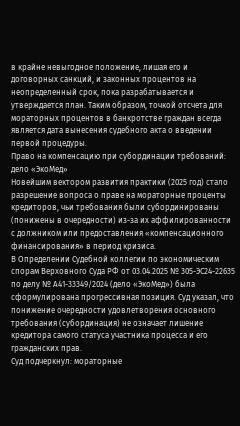в крайне невыгодное положение, лишая его и договорных санкций, и законных процентов на неопределенный срок, пока разрабатывается и утверждается план. Таким образом, точкой отсчета для мораторных процентов в банкротстве граждан всегда является дата вынесения судебного акта о введении первой процедуры.
Право на компенсацию при субординации требований: дело «ЭкоМед»
Новейшим вектором развития практики (2025 год) стало разрешение вопроса о праве на мораторные проценты кредиторов, чьи требования были субординированы (понижены в очередности) из-за их аффилированности с должником или предоставления «компенсационного финансирования» в период кризиса.
В Определении Судебной коллегии по экономическим спорам Верховного Суда РФ от 03.04.2025 № 305-ЭС24-22635 по делу № А41-33349/2024 (дело «ЭкоМед») была сформулирована прогрессивная позиция. Суд указал, что понижение очередности удовлетворения основного требования (субординация) не означает лишение кредитора самого статуса участника процесса и его гражданских прав.
Суд подчеркнул: мораторные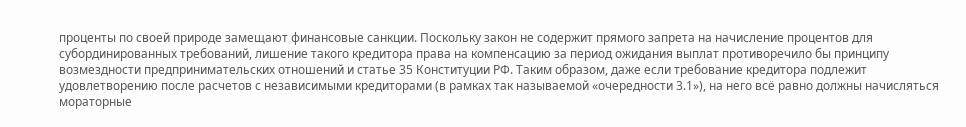проценты по своей природе замещают финансовые санкции. Поскольку закон не содержит прямого запрета на начисление процентов для субординированных требований, лишение такого кредитора права на компенсацию за период ожидания выплат противоречило бы принципу возмездности предпринимательских отношений и статье 35 Конституции РФ. Таким образом, даже если требование кредитора подлежит удовлетворению после расчетов с независимыми кредиторами (в рамках так называемой «очередности 3.1»), на него всё равно должны начисляться мораторные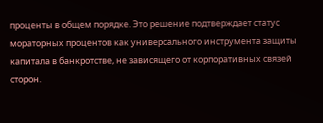проценты в общем порядке. Это решение подтверждает статус мораторных процентов как универсального инструмента защиты капитала в банкротстве, не зависящего от корпоративных связей сторон.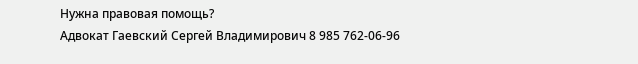Нужна правовая помощь?
Адвокат Гаевский Сергей Владимирович 8 985 762-06-96